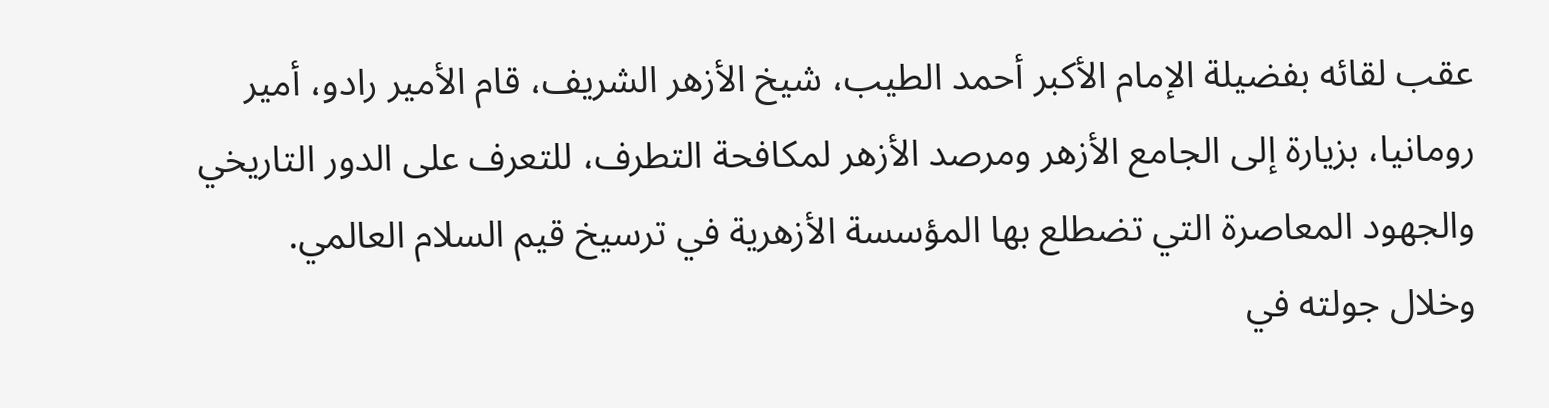عقب لقائه بفضيلة الإمام الأكبر أحمد الطيب، شيخ الأزهر الشريف، قام الأمير رادو، أمير رومانيا، بزيارة إلى الجامع الأزهر ومرصد الأزهر لمكافحة التطرف، للتعرف على الدور التاريخي والجهود المعاصرة التي تضطلع بها المؤسسة الأزهرية في ترسيخ قيم السلام العالمي.
وخلال جولته في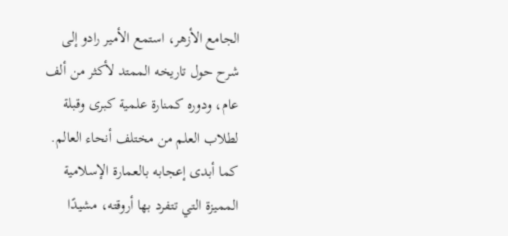الجامع الأزهر، استمع الأمير رادو إلى شرح حول تاريخه الممتد لأكثر من ألف عام، ودوره كمنارة علمية كبرى وقبلة لطلاب العلم من مختلف أنحاء العالم. كما أبدى إعجابه بالعمارة الإسلامية المميزة التي تتفرد بها أروقته، مشيدًا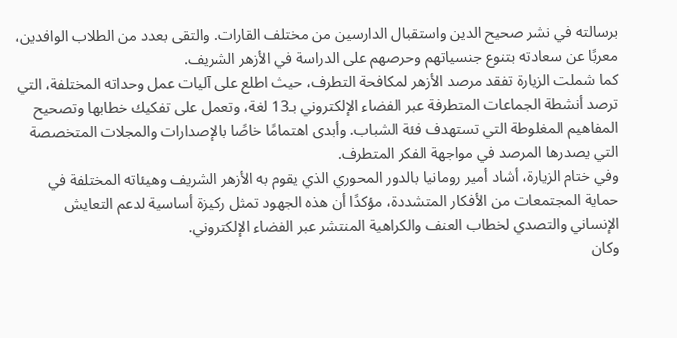برسالته في نشر صحيح الدين واستقبال الدارسين من مختلف القارات. والتقى بعدد من الطلاب الوافدين، معربًا عن سعادته بتنوع جنسياتهم وحرصهم على الدراسة في الأزهر الشريف.
كما شملت الزيارة تفقد مرصد الأزهر لمكافحة التطرف، حيث اطلع على آليات عمل وحداته المختلفة، التي ترصد أنشطة الجماعات المتطرفة عبر الفضاء الإلكتروني بـ13 لغة، وتعمل على تفكيك خطابها وتصحيح المفاهيم المغلوطة التي تستهدف فئة الشباب. وأبدى اهتمامًا خاصًا بالإصدارات والمجلات المتخصصة التي يصدرها المرصد في مواجهة الفكر المتطرف.
وفي ختام الزيارة، أشاد أمير رومانيا بالدور المحوري الذي يقوم به الأزهر الشريف وهيئاته المختلفة في حماية المجتمعات من الأفكار المتشددة، مؤكدًا أن هذه الجهود تمثل ركيزة أساسية لدعم التعايش الإنساني والتصدي لخطاب العنف والكراهية المنتشر عبر الفضاء الإلكتروني.
وكان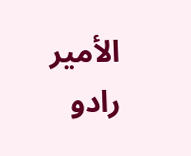الأمير رادو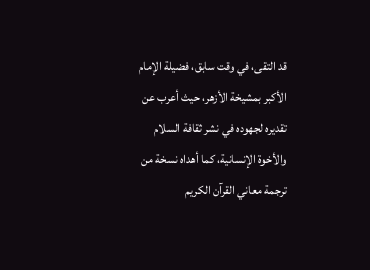قد التقى، في وقت سابق، فضيلة الإمام الأكبر بمشيخة الأزهر، حيث أعرب عن تقديره لجهوده في نشر ثقافة السلام والأخوة الإنسانية، كما أهداه نسخة من ترجمة معاني القرآن الكريم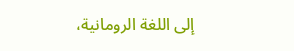إلى اللغة الرومانية،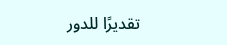تقديرًا للدور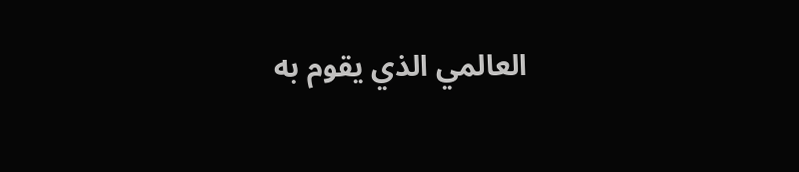العالمي الذي يقوم به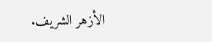الأزهر الشريف.